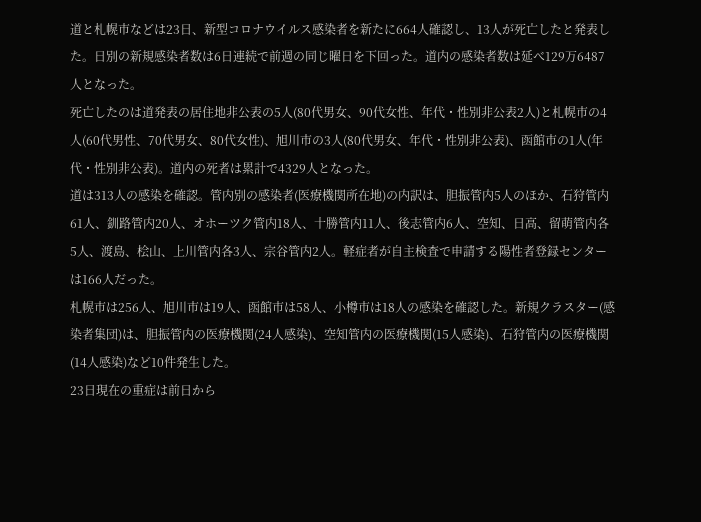道と札幌市などは23日、新型コロナウイルス感染者を新たに664人確認し、13人が死亡したと発表した。日別の新規感染者数は6日連続で前週の同じ曜日を下回った。道内の感染者数は延べ129万6487人となった。
死亡したのは道発表の居住地非公表の5人(80代男女、90代女性、年代・性別非公表2人)と札幌市の4人(60代男性、70代男女、80代女性)、旭川市の3人(80代男女、年代・性別非公表)、函館市の1人(年代・性別非公表)。道内の死者は累計で4329人となった。
道は313人の感染を確認。管内別の感染者(医療機関所在地)の内訳は、胆振管内5人のほか、石狩管内61人、釧路管内20人、オホーツク管内18人、十勝管内11人、後志管内6人、空知、日高、留萌管内各5人、渡島、桧山、上川管内各3人、宗谷管内2人。軽症者が自主検査で申請する陽性者登録センターは166人だった。
札幌市は256人、旭川市は19人、函館市は58人、小樽市は18人の感染を確認した。新規クラスター(感染者集団)は、胆振管内の医療機関(24人感染)、空知管内の医療機関(15人感染)、石狩管内の医療機関(14人感染)など10件発生した。
23日現在の重症は前日から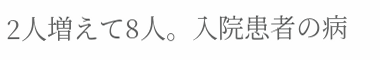2人増えて8人。入院患者の病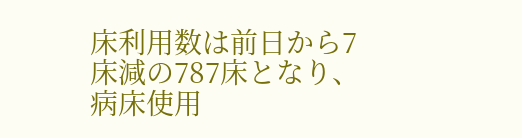床利用数は前日から7床減の787床となり、病床使用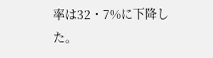率は32・7%に下降した。